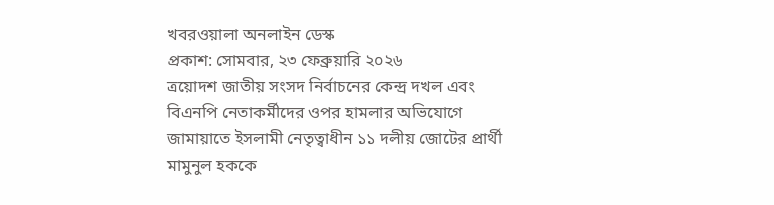খবরওয়ালা অনলাইন ডেস্ক
প্রকাশ: সোমবার, ২৩ ফেব্রুয়ারি ২০২৬
ত্রয়োদশ জাতীয় সংসদ নির্বাচনের কেন্দ্র দখল এবং বিএনপি নেতাকর্মীদের ওপর হামলার অভিযোগে জামায়াতে ইসলামী নেতৃত্বাধীন ১১ দলীয় জোটের প্রার্থী মামুনুল হককে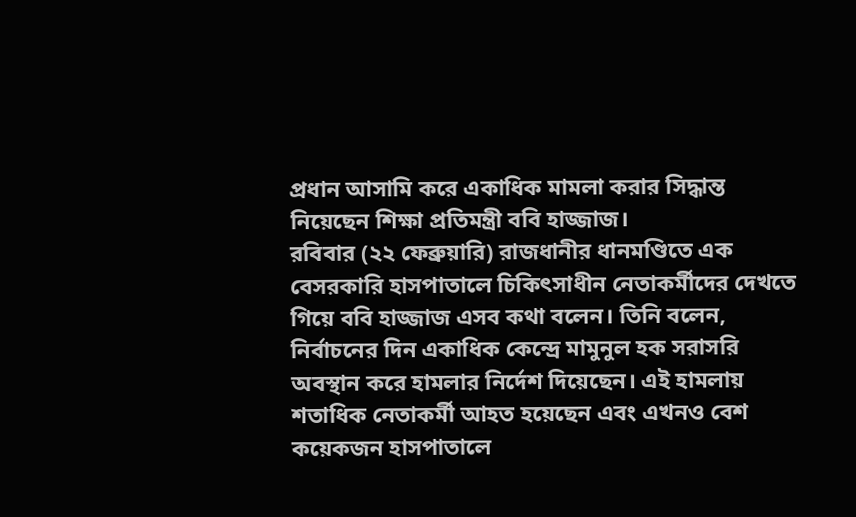প্রধান আসামি করে একাধিক মামলা করার সিদ্ধান্ত নিয়েছেন শিক্ষা প্রতিমন্ত্রী ববি হাজ্জাজ।
রবিবার (২২ ফেব্রুয়ারি) রাজধানীর ধানমণ্ডিতে এক বেসরকারি হাসপাতালে চিকিৎসাধীন নেতাকর্মীদের দেখতে গিয়ে ববি হাজ্জাজ এসব কথা বলেন। তিনি বলেন, নির্বাচনের দিন একাধিক কেন্দ্রে মামুনুল হক সরাসরি অবস্থান করে হামলার নির্দেশ দিয়েছেন। এই হামলায় শতাধিক নেতাকর্মী আহত হয়েছেন এবং এখনও বেশ কয়েকজন হাসপাতালে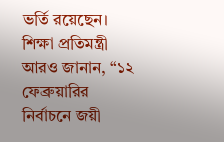ভর্তি রয়েছেন।
শিক্ষা প্রতিমন্ত্রী আরও জানান, “১২ ফেব্রুয়ারির নির্বাচনে জয়ী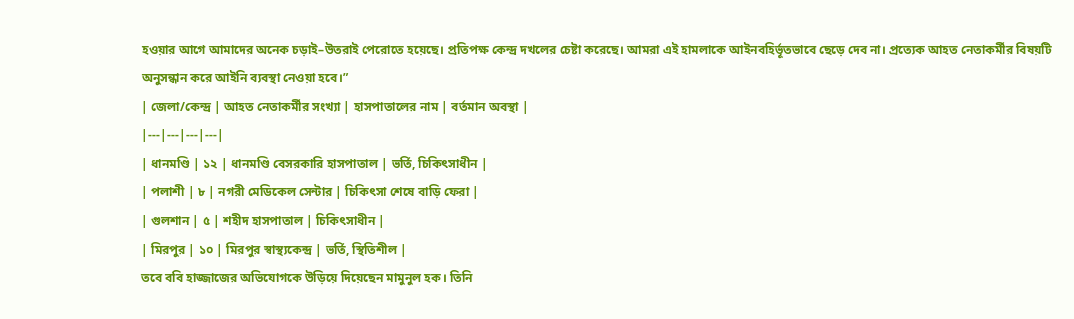হওয়ার আগে আমাদের অনেক চড়াই–উতরাই পেরোতে হয়েছে। প্রতিপক্ষ কেন্দ্র দখলের চেষ্টা করেছে। আমরা এই হামলাকে আইনবহির্ভূতভাবে ছেড়ে দেব না। প্রত্যেক আহত নেতাকর্মীর বিষয়টি অনুসন্ধান করে আইনি ব্যবস্থা নেওয়া হবে।”
| জেলা/কেন্দ্র | আহত নেতাকর্মীর সংখ্যা | হাসপাতালের নাম | বর্তমান অবস্থা |
|---|---|---|---|
| ধানমণ্ডি | ১২ | ধানমণ্ডি বেসরকারি হাসপাতাল | ভর্তি, চিকিৎসাধীন |
| পলাশী | ৮ | নগরী মেডিকেল সেন্টার | চিকিৎসা শেষে বাড়ি ফেরা |
| গুলশান | ৫ | শহীদ হাসপাতাল | চিকিৎসাধীন |
| মিরপুর | ১০ | মিরপুর স্বাস্থ্যকেন্দ্র | ভর্তি, স্থিতিশীল |
তবে ববি হাজ্জাজের অভিযোগকে উড়িয়ে দিয়েছেন মামুনুল হক। তিনি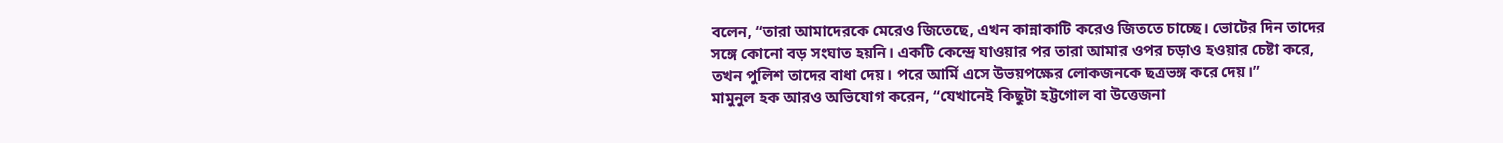বলেন, “তারা আমাদেরকে মেরেও জিতেছে, এখন কান্নাকাটি করেও জিততে চাচ্ছে। ভোটের দিন তাদের সঙ্গে কোনো বড় সংঘাত হয়নি। একটি কেন্দ্রে যাওয়ার পর তারা আমার ওপর চড়াও হওয়ার চেষ্টা করে, তখন পুলিশ তাদের বাধা দেয়। পরে আর্মি এসে উভয়পক্ষের লোকজনকে ছত্রভঙ্গ করে দেয়।”
মামুনুল হক আরও অভিযোগ করেন, “যেখানেই কিছুটা হট্টগোল বা উত্তেজনা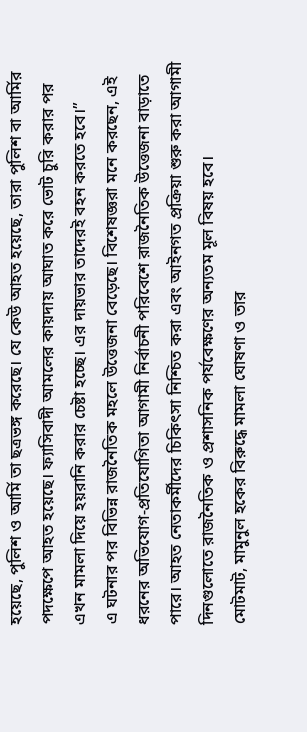হয়েছে, পুলিশ ও আর্মি তা ছত্রভঙ্গ করেছে। যে কেউ আহত হয়েছে, তারা পুলিশ বা আর্মির পদক্ষেপে আহত হয়েছে। ফ্যাসিবাদী আমলের কায়দায় আঘাত করে ভোট চুরি করার পর এখন মামলা দিয়ে হয়রানি করার চেষ্টা হচ্ছে। এর দায়ভার তাদেরই বহন করতে হবে।”
এ ঘটনার পর বিভিন্ন রাজনৈতিক মহলে উত্তেজনা বেড়েছে। বিশেষজ্ঞরা মনে করছেন, এই ধরনের অভিযোগ-প্রতিযোগিতা আগামী নির্বাচনী পরিবেশে রাজনৈতিক উত্তেজনা বাড়াতে পারে। আহত নেতাকর্মীদের চিকিৎসা নিশ্চিত করা এবং আইনগত প্রক্রিয়া শুরু করা আগামী দিনগুলোতে রাজনৈতিক ও প্রশাসনিক পর্যবেক্ষণের অন্যতম মূল বিষয় হবে।
মোটমাট, মামুনুল হকের বিরুদ্ধে মামলা ঘোষণা ও তার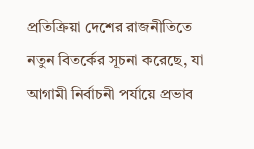প্রতিক্রিয়া দেশের রাজনীতিতে নতুন বিতর্কের সূচনা করেছে, যা আগামী নির্বাচনী পর্যায়ে প্রভাব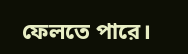ফেলতে পারে।